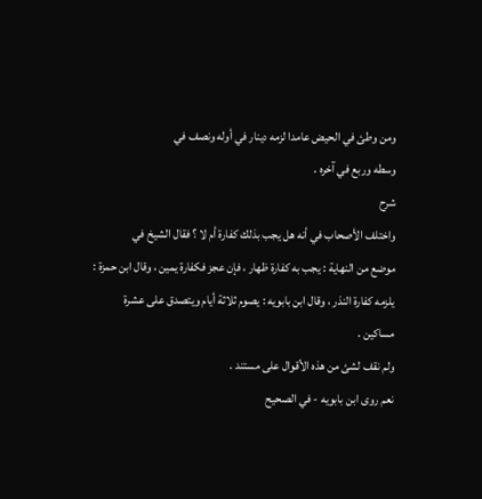ومن وطئ في الحيض عامدا لزمه دينار في أوله ونصف في
وسطه وربع في آخره .
شرح
واختلف الأصحاب في أنه هل يجب بذلك كفارة أم لا ؟ فقال الشيخ في
موضع من النهاية : يجب به كفارة ظهار ، فإن عجز فكفارة يمين ، وقال ابن حمزة :
يلزمه كفارة النذر ، وقال ابن بابويه : يصوم ثلاثة أيام ويتصدق على عشرة
مساكين .
ولم نقف لشئ من هذه الأقوال على مستند .
نعم روى ابن بابويه - في الصحيح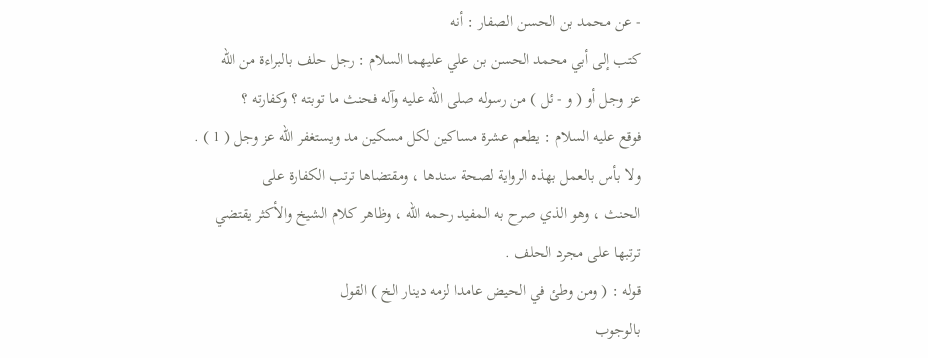- عن محمد بن الحسن الصفار : أنه
كتب إلى أبي محمد الحسن بن علي عليهما السلام : رجل حلف بالبراءة من الله
عز وجل أو ( و - ئل ) من رسوله صلى الله عليه وآله فحنث ما توبته ؟ وكفارته ؟
فوقع عليه السلام : يطعم عشرة مساكين لكل مسكين مد ويستغفر الله عز وجل ( 1 ) .
ولا بأس بالعمل بهذه الرواية لصحة سندها ، ومقتضاها ترتب الكفارة على
الحنث ، وهو الذي صرح به المفيد رحمه الله ، وظاهر كلام الشيخ والأكثر يقتضي
ترتبها على مجرد الحلف .
قوله : ( ومن وطئ في الحيض عامدا لزمه دينار الخ ) القول
بالوجوب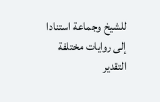للشيخ وجماعة استنادا إلى روايات مختلفة التقدير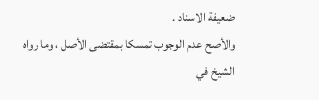ضعيفة الاسناد .
والأصح عدم الوجوب تمسكا بمقتضى الأصل ، وما رواه الشيخ في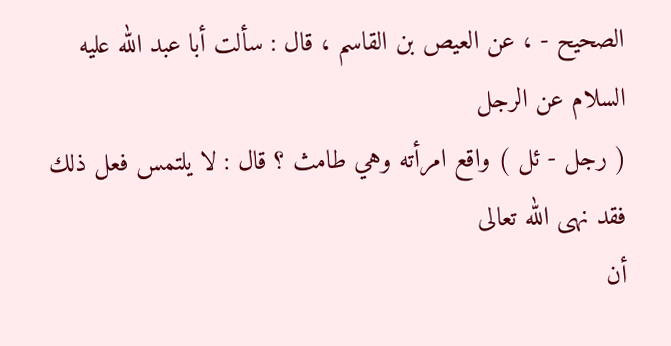الصحيح - ، عن العيص بن القاسم ، قال : سألت أبا عبد الله عليه السلام عن الرجل
( رجل - ئل ) واقع امرأته وهي طامث ؟ قال : لا يلتمس فعل ذلك فقد نهى الله تعالى
أن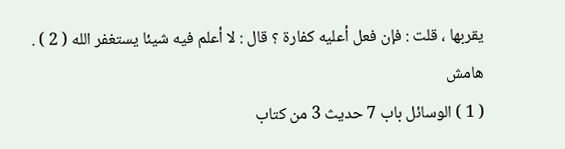يقربها ، قلت : فإن فعل أعليه كفارة ؟ قال : لا أعلم فيه شيئا يستغفر الله ( 2 ) .
هامش
( 1 ) الوسائل باب 7 حديث 3 من كتاب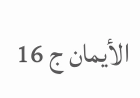الأيمان ج 16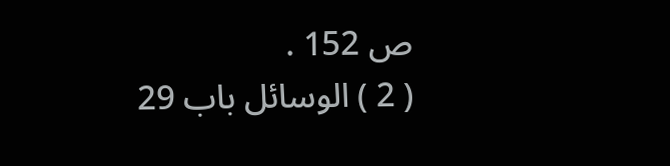ص 152 .
( 2 ) الوسائل باب 29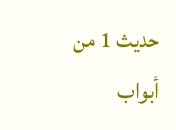حديث 1 من أبواب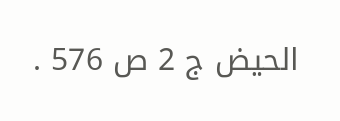الحيض ج 2 ص 576 .